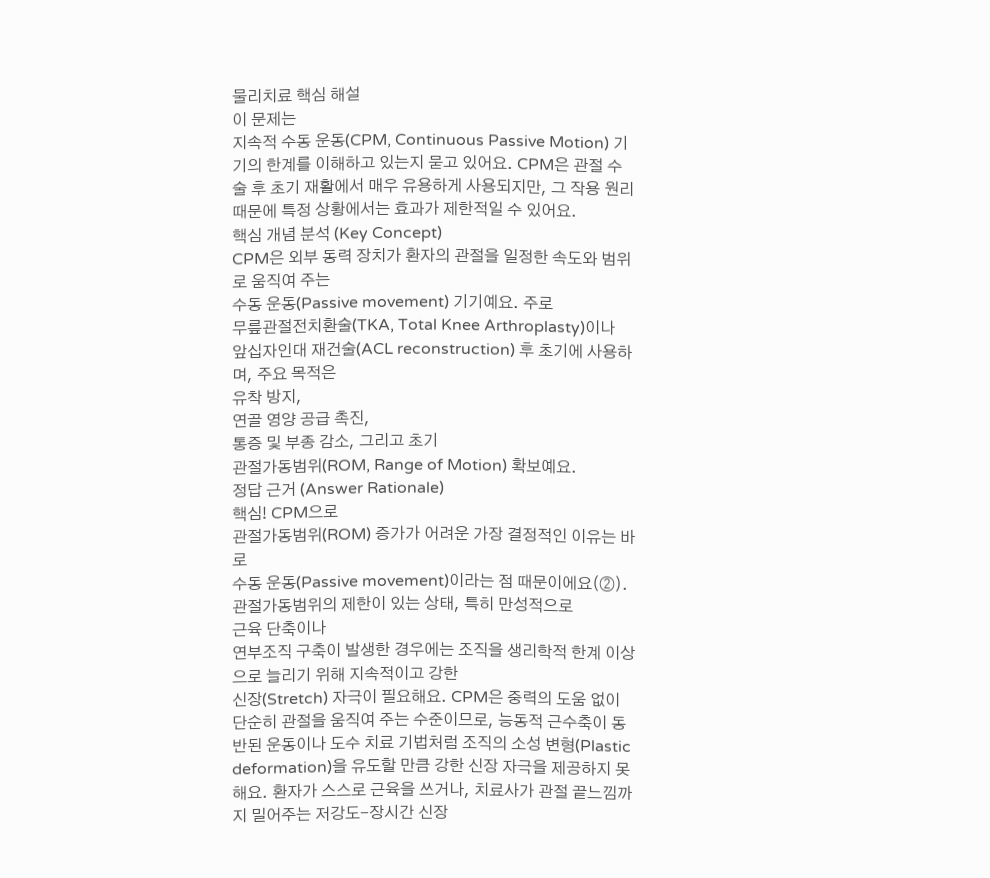물리치료 핵심 해설
이 문제는
지속적 수동 운동(CPM, Continuous Passive Motion) 기기의 한계를 이해하고 있는지 묻고 있어요. CPM은 관절 수술 후 초기 재활에서 매우 유용하게 사용되지만, 그 작용 원리 때문에 특정 상황에서는 효과가 제한적일 수 있어요.
핵심 개념 분석 (Key Concept)
CPM은 외부 동력 장치가 환자의 관절을 일정한 속도와 범위로 움직여 주는
수동 운동(Passive movement) 기기예요. 주로
무릎관절전치환술(TKA, Total Knee Arthroplasty)이나
앞십자인대 재건술(ACL reconstruction) 후 초기에 사용하며, 주요 목적은
유착 방지,
연골 영양 공급 촉진,
통증 및 부종 감소, 그리고 초기
관절가동범위(ROM, Range of Motion) 확보예요.
정답 근거 (Answer Rationale)
핵심! CPM으로
관절가동범위(ROM) 증가가 어려운 가장 결정적인 이유는 바로
수동 운동(Passive movement)이라는 점 때문이에요(②). 관절가동범위의 제한이 있는 상태, 특히 만성적으로
근육 단축이나
연부조직 구축이 발생한 경우에는 조직을 생리학적 한계 이상으로 늘리기 위해 지속적이고 강한
신장(Stretch) 자극이 필요해요. CPM은 중력의 도움 없이 단순히 관절을 움직여 주는 수준이므로, 능동적 근수축이 동반된 운동이나 도수 치료 기법처럼 조직의 소성 변형(Plastic deformation)을 유도할 만큼 강한 신장 자극을 제공하지 못해요. 환자가 스스로 근육을 쓰거나, 치료사가 관절 끝느낌까지 밀어주는 저강도-장시간 신장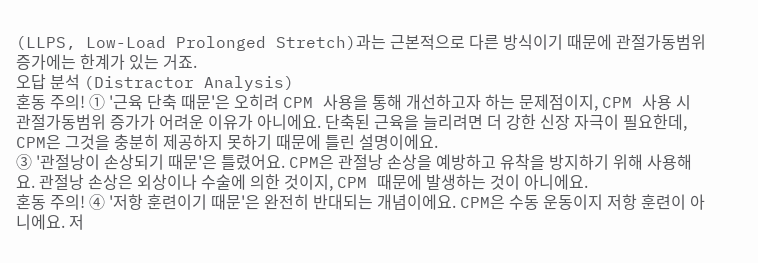(LLPS, Low-Load Prolonged Stretch)과는 근본적으로 다른 방식이기 때문에 관절가동범위 증가에는 한계가 있는 거죠.
오답 분석 (Distractor Analysis)
혼동 주의! ① '근육 단축 때문'은 오히려 CPM 사용을 통해 개선하고자 하는 문제점이지, CPM 사용 시 관절가동범위 증가가 어려운 이유가 아니에요. 단축된 근육을 늘리려면 더 강한 신장 자극이 필요한데, CPM은 그것을 충분히 제공하지 못하기 때문에 틀린 설명이에요.
③ '관절낭이 손상되기 때문'은 틀렸어요. CPM은 관절낭 손상을 예방하고 유착을 방지하기 위해 사용해요. 관절낭 손상은 외상이나 수술에 의한 것이지, CPM 때문에 발생하는 것이 아니에요.
혼동 주의! ④ '저항 훈련이기 때문'은 완전히 반대되는 개념이에요. CPM은 수동 운동이지 저항 훈련이 아니에요. 저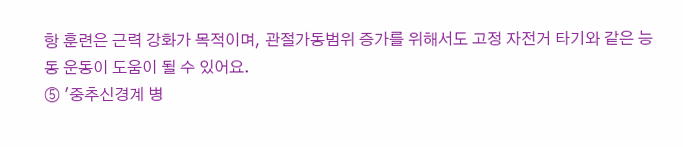항 훈련은 근력 강화가 목적이며, 관절가동범위 증가를 위해서도 고정 자전거 타기와 같은 능동 운동이 도움이 될 수 있어요.
⑤ '중추신경계 병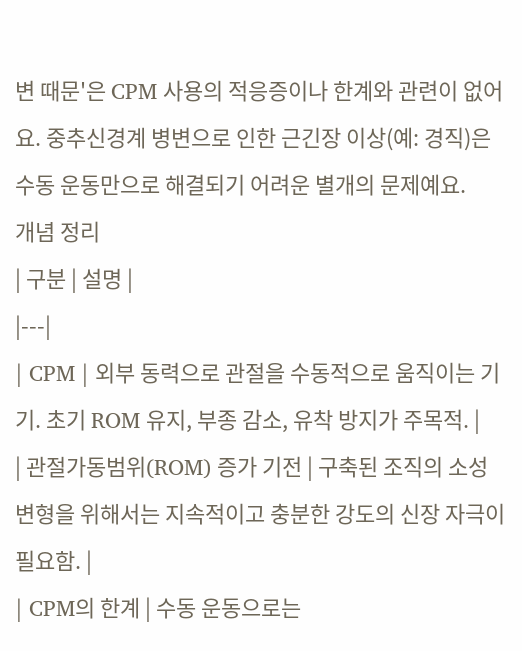변 때문'은 CPM 사용의 적응증이나 한계와 관련이 없어요. 중추신경계 병변으로 인한 근긴장 이상(예: 경직)은 수동 운동만으로 해결되기 어려운 별개의 문제예요.
개념 정리
| 구분 | 설명 |
|---|
| CPM | 외부 동력으로 관절을 수동적으로 움직이는 기기. 초기 ROM 유지, 부종 감소, 유착 방지가 주목적. |
| 관절가동범위(ROM) 증가 기전 | 구축된 조직의 소성 변형을 위해서는 지속적이고 충분한 강도의 신장 자극이 필요함. |
| CPM의 한계 | 수동 운동으로는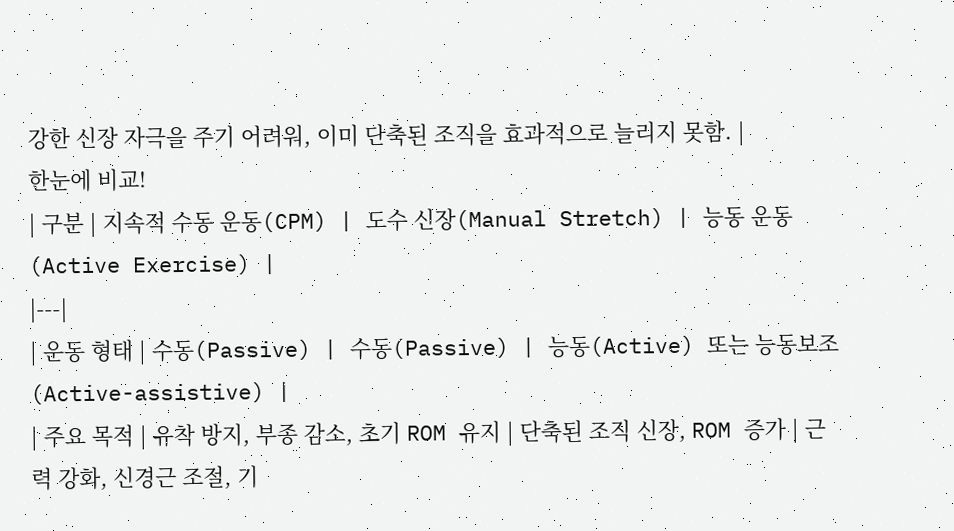강한 신장 자극을 주기 어려워, 이미 단축된 조직을 효과적으로 늘리지 못함. |
한눈에 비교!
| 구분 | 지속적 수동 운동(CPM) | 도수 신장(Manual Stretch) | 능동 운동(Active Exercise) |
|---|
| 운동 형태 | 수동(Passive) | 수동(Passive) | 능동(Active) 또는 능동보조(Active-assistive) |
| 주요 목적 | 유착 방지, 부종 감소, 초기 ROM 유지 | 단축된 조직 신장, ROM 증가 | 근력 강화, 신경근 조절, 기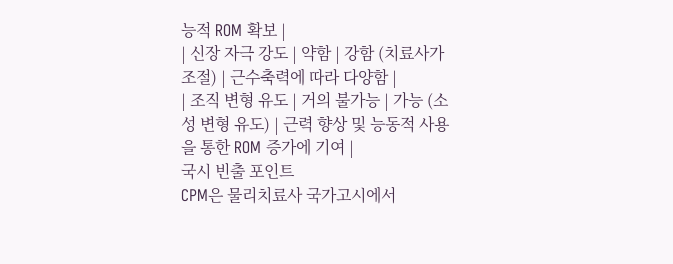능적 ROM 확보 |
| 신장 자극 강도 | 약함 | 강함 (치료사가 조절) | 근수축력에 따라 다양함 |
| 조직 변형 유도 | 거의 불가능 | 가능 (소성 변형 유도) | 근력 향상 및 능동적 사용을 통한 ROM 증가에 기여 |
국시 빈출 포인트
CPM은 물리치료사 국가고시에서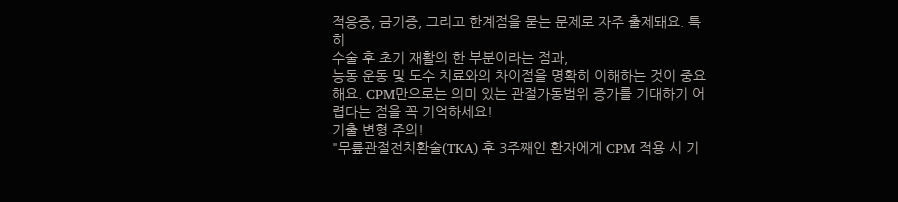적응증, 금기증, 그리고 한계점을 묻는 문제로 자주 출제돼요. 특히
수술 후 초기 재활의 한 부분이라는 점과,
능동 운동 및 도수 치료와의 차이점을 명확히 이해하는 것이 중요해요. CPM만으로는 의미 있는 관절가동범위 증가를 기대하기 어렵다는 점을 꼭 기억하세요!
기출 변형 주의!
"무릎관절전치환술(TKA) 후 3주째인 환자에게 CPM 적용 시 기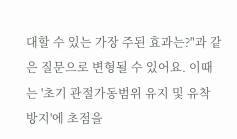대할 수 있는 가장 주된 효과는?"과 같은 질문으로 변형될 수 있어요. 이때는 '초기 관절가동범위 유지 및 유착 방지'에 초점을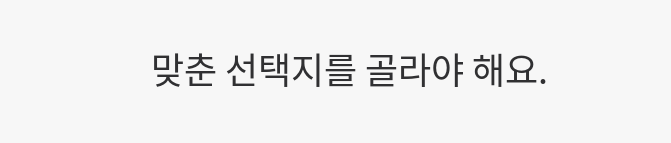맞춘 선택지를 골라야 해요.